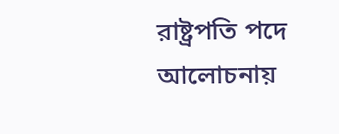রাষ্ট্রপতি পদে আলোচনায়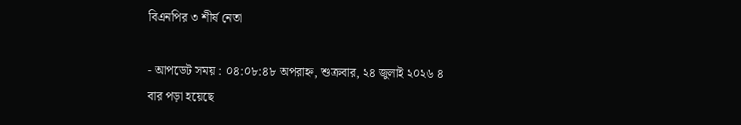বিএনপির ৩ শীর্ষ নেতা

- আপডেট সময় : ০৪:০৮:৪৮ অপরাহ্ন, শুক্রবার, ২৪ জুলাই ২০২৬ ৪ বার পড়া হয়েছে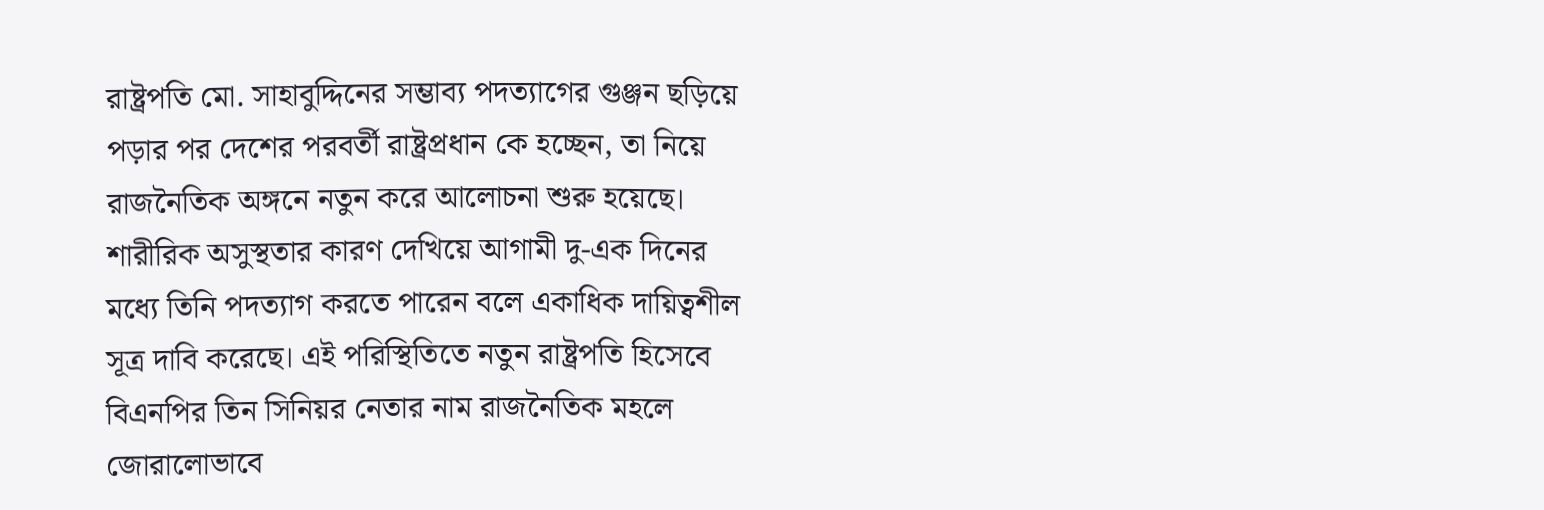রাষ্ট্রপতি মো. সাহাবুদ্দিনের সম্ভাব্য পদত্যাগের গুঞ্জন ছড়িয়ে পড়ার পর দেশের পরবর্তী রাষ্ট্রপ্রধান কে হচ্ছেন, তা নিয়ে রাজনৈতিক অঙ্গনে নতুন করে আলোচনা শুরু হয়েছে। শারীরিক অসুস্থতার কারণ দেখিয়ে আগামী দু-এক দিনের মধ্যে তিনি পদত্যাগ করতে পারেন বলে একাধিক দায়িত্বশীল সূত্র দাবি করেছে। এই পরিস্থিতিতে নতুন রাষ্ট্রপতি হিসেবে বিএনপির তিন সিনিয়র নেতার নাম রাজনৈতিক মহলে জোরালোভাবে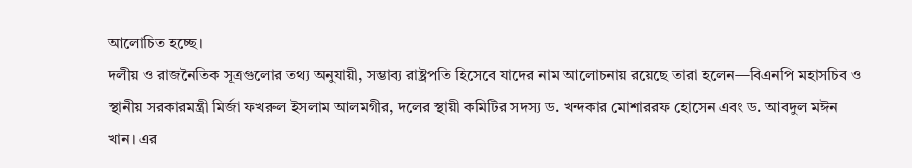আলোচিত হচ্ছে।
দলীয় ও রাজনৈতিক সূত্রগুলোর তথ্য অনুযায়ী, সম্ভাব্য রাষ্ট্রপতি হিসেবে যাদের নাম আলোচনায় রয়েছে তারা হলেন—বিএনপি মহাসচিব ও স্থানীয় সরকারমন্ত্রী মির্জা ফখরুল ইসলাম আলমগীর, দলের স্থায়ী কমিটির সদস্য ড. খন্দকার মোশাররফ হোসেন এবং ড. আবদুল মঈন খান। এর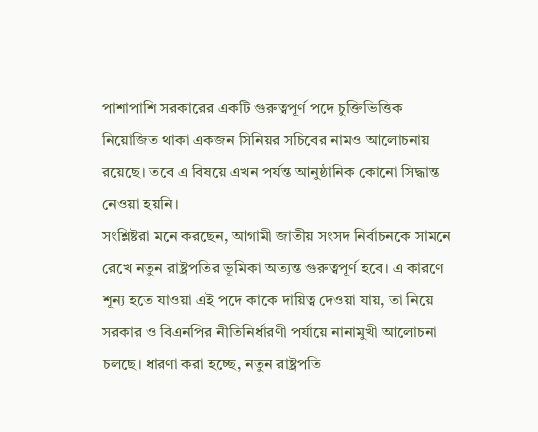পাশাপাশি সরকারের একটি গুরুত্বপূর্ণ পদে চুক্তিভিত্তিক নিয়োজিত থাকা একজন সিনিয়র সচিবের নামও আলোচনায় রয়েছে। তবে এ বিষয়ে এখন পর্যন্ত আনুষ্ঠানিক কোনো সিদ্ধান্ত নেওয়া হয়নি।
সংশ্লিষ্টরা মনে করছেন, আগামী জাতীয় সংসদ নির্বাচনকে সামনে রেখে নতুন রাষ্ট্রপতির ভূমিকা অত্যন্ত গুরুত্বপূর্ণ হবে। এ কারণে শূন্য হতে যাওয়া এই পদে কাকে দায়িত্ব দেওয়া যায়, তা নিয়ে সরকার ও বিএনপির নীতিনির্ধারণী পর্যায়ে নানামুখী আলোচনা চলছে। ধারণা করা হচ্ছে, নতুন রাষ্ট্রপতি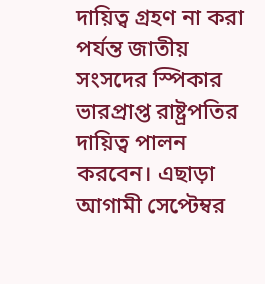দায়িত্ব গ্রহণ না করা পর্যন্ত জাতীয় সংসদের স্পিকার ভারপ্রাপ্ত রাষ্ট্রপতির দায়িত্ব পালন করবেন। এছাড়া আগামী সেপ্টেম্বর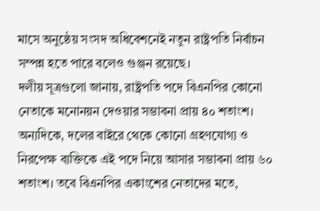মাসে অনুষ্ঠেয় সংসদ অধিবেশনেই নতুন রাষ্ট্রপতি নির্বাচন সম্পন্ন হতে পারে বলেও গুঞ্জন রয়েছে।
দলীয় সূত্রগুলো জানায়, রাষ্ট্রপতি পদে বিএনপির কোনো নেতাকে মনোনয়ন দেওয়ার সম্ভাবনা প্রায় ৪০ শতাংশ। অন্যদিকে, দলের বাইরে থেকে কোনো গ্রহণযোগ্য ও নিরপেক্ষ ব্যক্তিকে এই পদে নিয়ে আসার সম্ভাবনা প্রায় ৬০ শতাংশ। তবে বিএনপির একাংশের নেতাদের মতে,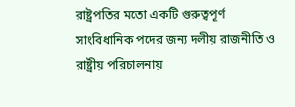রাষ্ট্রপতির মতো একটি গুরুত্বপূর্ণ সাংবিধানিক পদের জন্য দলীয় রাজনীতি ও রাষ্ট্রীয় পরিচালনায়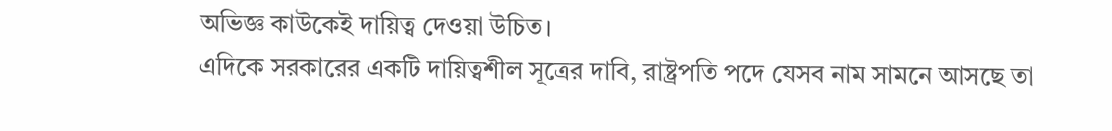অভিজ্ঞ কাউকেই দায়িত্ব দেওয়া উচিত।
এদিকে সরকারের একটি দায়িত্বশীল সূত্রের দাবি, রাষ্ট্রপতি পদে যেসব নাম সামনে আসছে তা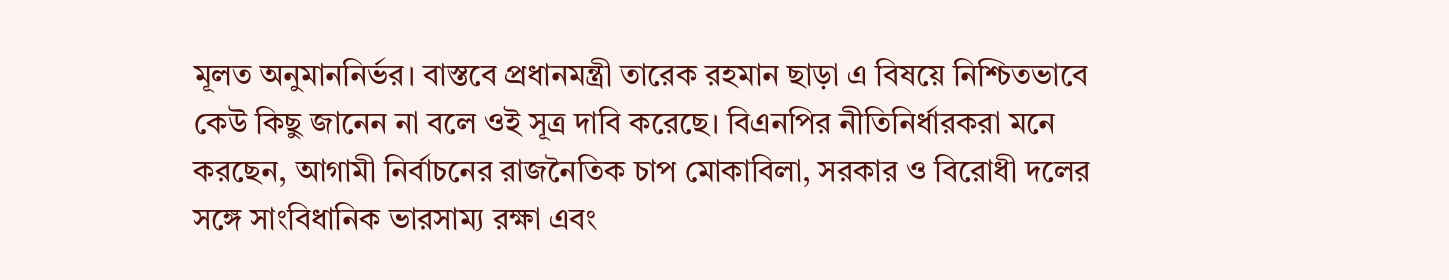মূলত অনুমাননির্ভর। বাস্তবে প্রধানমন্ত্রী তারেক রহমান ছাড়া এ বিষয়ে নিশ্চিতভাবে কেউ কিছু জানেন না বলে ওই সূত্র দাবি করেছে। বিএনপির নীতিনির্ধারকরা মনে করছেন, আগামী নির্বাচনের রাজনৈতিক চাপ মোকাবিলা, সরকার ও বিরোধী দলের সঙ্গে সাংবিধানিক ভারসাম্য রক্ষা এবং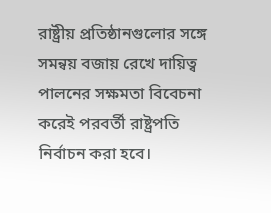রাষ্ট্রীয় প্রতিষ্ঠানগুলোর সঙ্গে সমন্বয় বজায় রেখে দায়িত্ব পালনের সক্ষমতা বিবেচনা করেই পরবর্তী রাষ্ট্রপতি নির্বাচন করা হবে।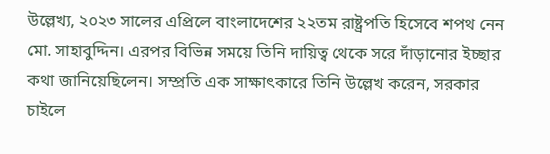উল্লেখ্য, ২০২৩ সালের এপ্রিলে বাংলাদেশের ২২তম রাষ্ট্রপতি হিসেবে শপথ নেন মো. সাহাবুদ্দিন। এরপর বিভিন্ন সময়ে তিনি দায়িত্ব থেকে সরে দাঁড়ানোর ইচ্ছার কথা জানিয়েছিলেন। সম্প্রতি এক সাক্ষাৎকারে তিনি উল্লেখ করেন, সরকার চাইলে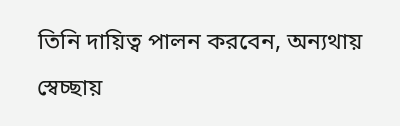তিনি দায়িত্ব পালন করবেন, অন্যথায় স্বেচ্ছায়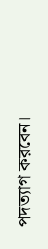পদত্যাগ করবেন।